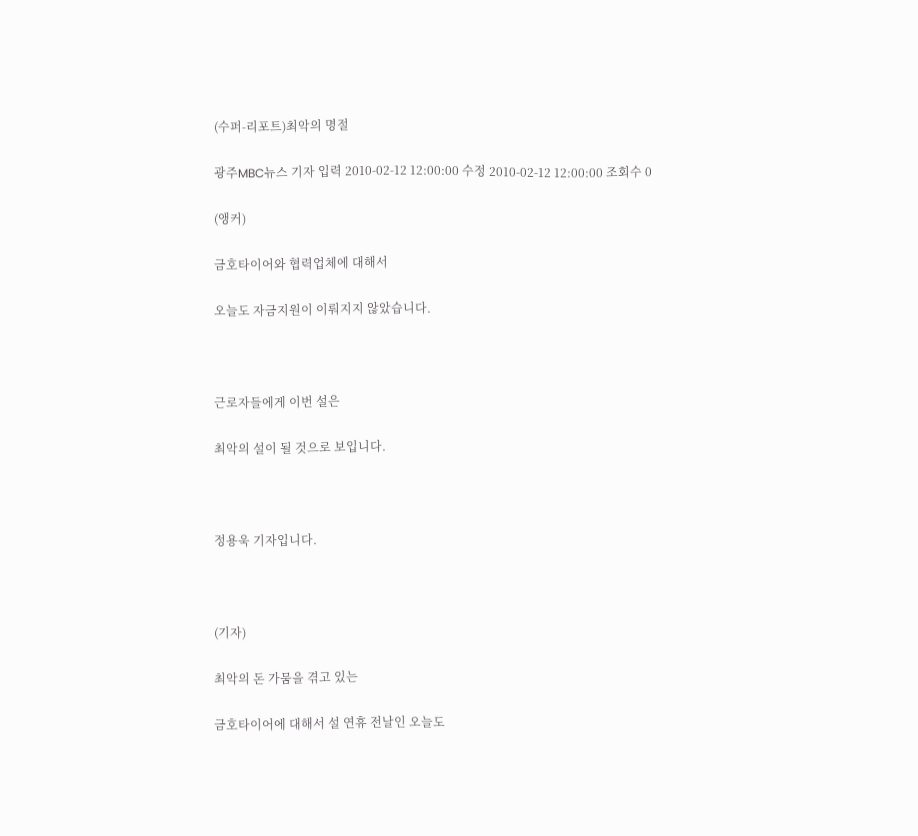(수퍼-리포트)최악의 명절

광주MBC뉴스 기자 입력 2010-02-12 12:00:00 수정 2010-02-12 12:00:00 조회수 0

(앵커)

금호타이어와 협력업체에 대해서

오늘도 자금지원이 이뤄지지 않았습니다.



근로자들에게 이번 설은

최악의 설이 될 것으로 보입니다.



정용욱 기자입니다.



(기자)

최악의 돈 가뭄을 겪고 있는

금호타이어에 대해서 설 연휴 전날인 오늘도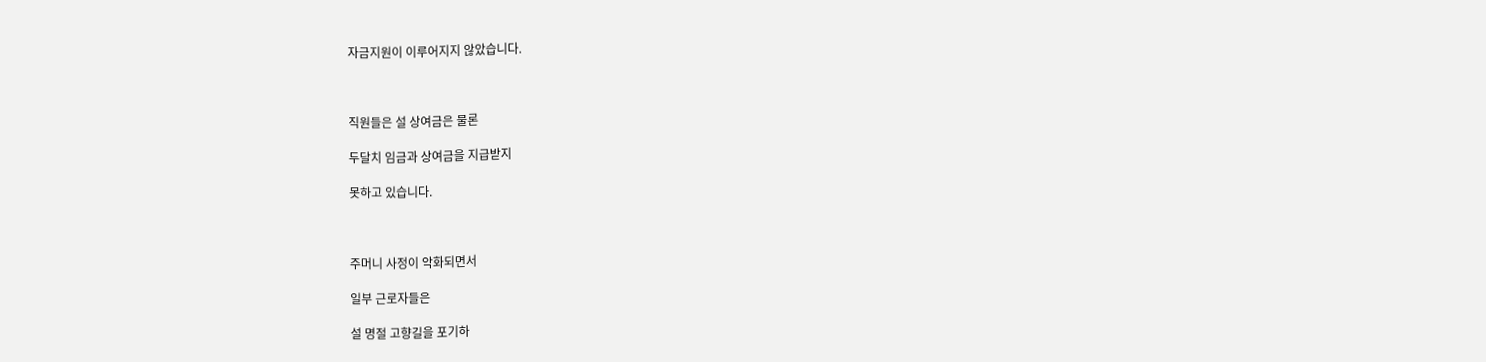자금지원이 이루어지지 않았습니다.



직원들은 설 상여금은 물론

두달치 임금과 상여금을 지급받지

못하고 있습니다.



주머니 사정이 악화되면서

일부 근로자들은

설 명절 고향길을 포기하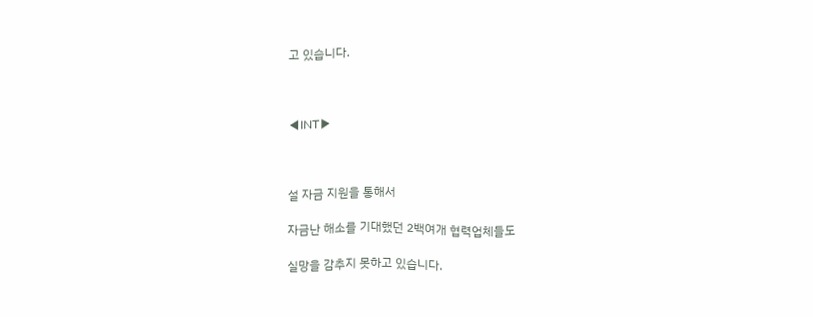고 있습니다.



◀INT▶



설 자금 지원을 통해서

자금난 해소를 기대했던 2백여개 협력업체들도

실망을 감추지 못하고 있습니다.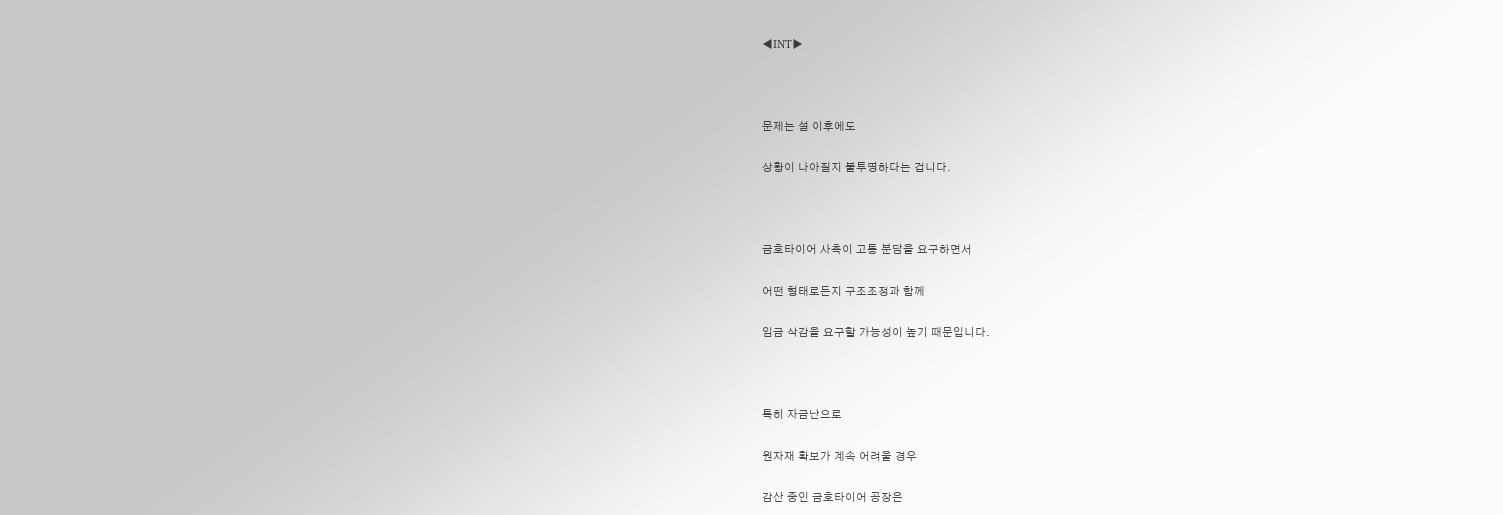◀INT▶



문제는 설 이후에도

상황이 나아질지 불투명하다는 겁니다.



금호타이어 사측이 고통 분담을 요구하면서

어떤 형태로든지 구조조정과 함께

임금 삭감을 요구할 가능성이 높기 때문입니다.



특히 자금난으로

원자재 확보가 계속 어려울 경우

감산 중인 금호타이어 공장은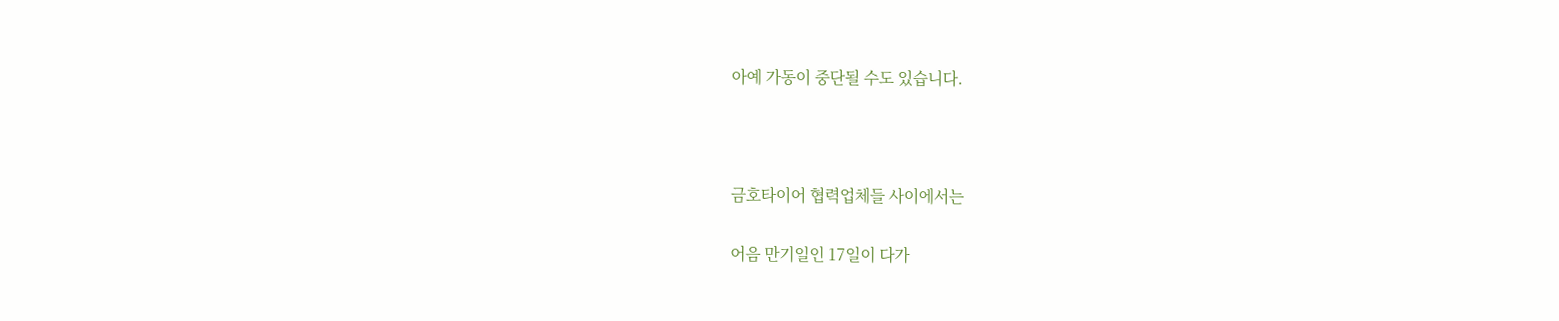아예 가동이 중단될 수도 있습니다.



금호타이어 협력업체들 사이에서는

어음 만기일인 17일이 다가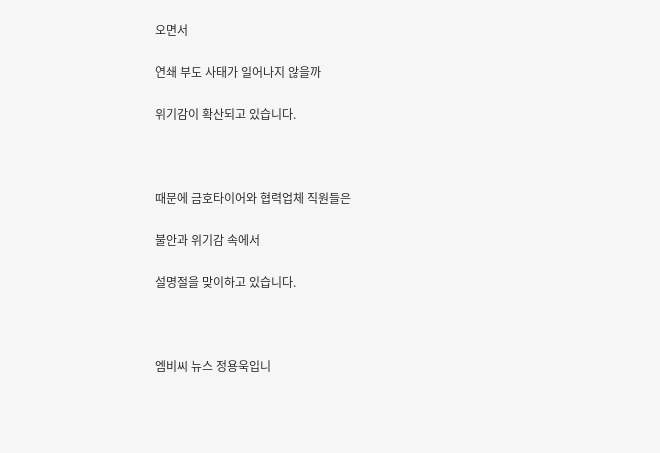오면서

연쇄 부도 사태가 일어나지 않을까

위기감이 확산되고 있습니다.



때문에 금호타이어와 협력업체 직원들은

불안과 위기감 속에서

설명절을 맞이하고 있습니다.



엠비씨 뉴스 정용욱입니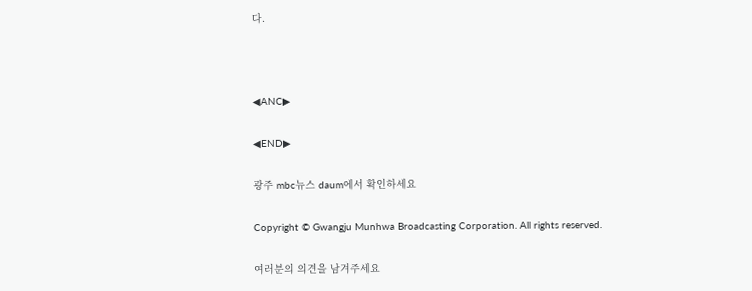다.



◀ANC▶

◀END▶

광주 mbc뉴스 daum에서 확인하세요

Copyright © Gwangju Munhwa Broadcasting Corporation. All rights reserved.

여러분의 의견을 남겨주세요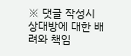※ 댓글 작성시 상대방에 대한 배려와 책임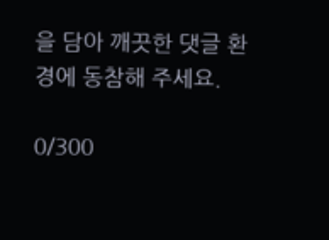을 담아 깨끗한 댓글 환경에 동참해 주세요.

0/300